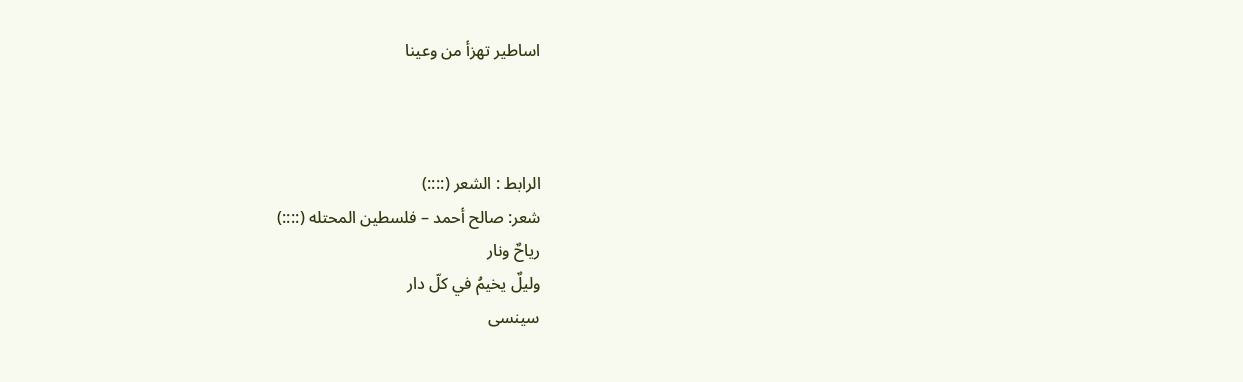اساطير تهزأ من وعينا



الرابط : الشعر (::::)
شعر: صالح أحمد – فلسطين المحتله (::::)
رياحٌ ونار
وليلٌ يخيمُ في كلّ دار
سينسى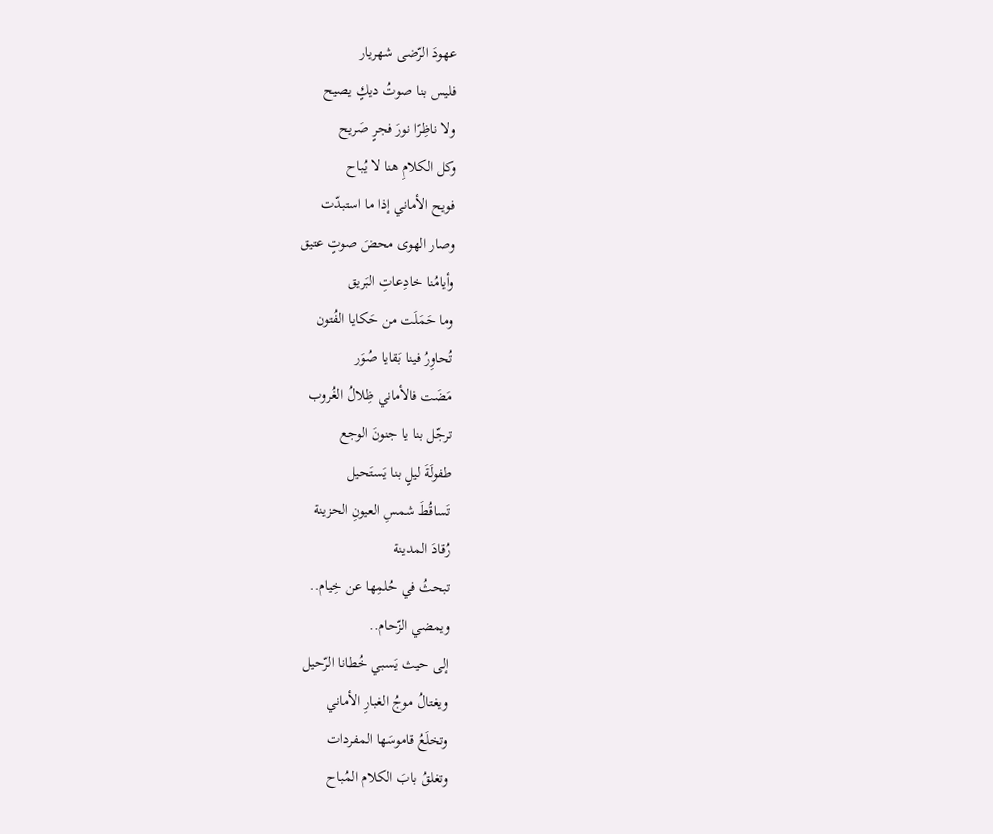عهودَ الرّضى شهريار
فليس بنا صوتُ ديكٍ يصيح
ولا ناظِرًا نورَ فجرٍ صَريح
وكل الكلامِ هنا لا يُباح
فويح الأماني إذا ما استبدّت
وصار الهوى محضَ صوتٍ عتيق
وأيامُنا خادِعاتِ البَريق
وما حَمَلَت من حَكايا الفُتون
تُحاوِرُ فينا بَقايا صُوَر
مَضَت فالأماني ظِلالُ الغُروب
ترجّل بنا يا جنونَ الوجع
طفولَةَ ليلٍ بنا يَستَحيل
تَساقُطَ شمسِ العيونِ الحزينة
رُقادَ المدينة
تبحثُ في حُلمِها عن خِيام..
ويمضي الزّحام..
إلى حيث يَسبي خُطانا الرّحيل
ويغتالُ موجُ الغبارِ الأماني
وتخلَعُ قاموسَها المفردات
وتغلقُ بابَ الكلام المُباح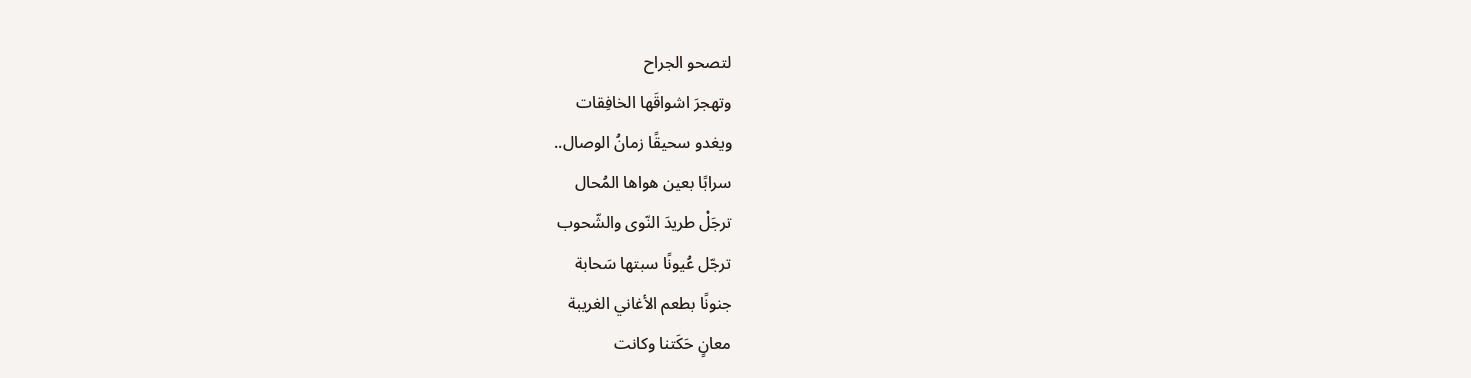لتصحو الجراح
وتهجرَ اشواقَها الخافِقات
ويغدو سحيقًا زمانُ الوصال..
سرابًا بعين هواها المُحال
ترجَلْ طريدَ النّوى والشّحوب
ترجّل عُيونًا سبتها سَحابة
جنونًا بطعم الأغاني الغريبة
معانٍ حَكَتنا وكانت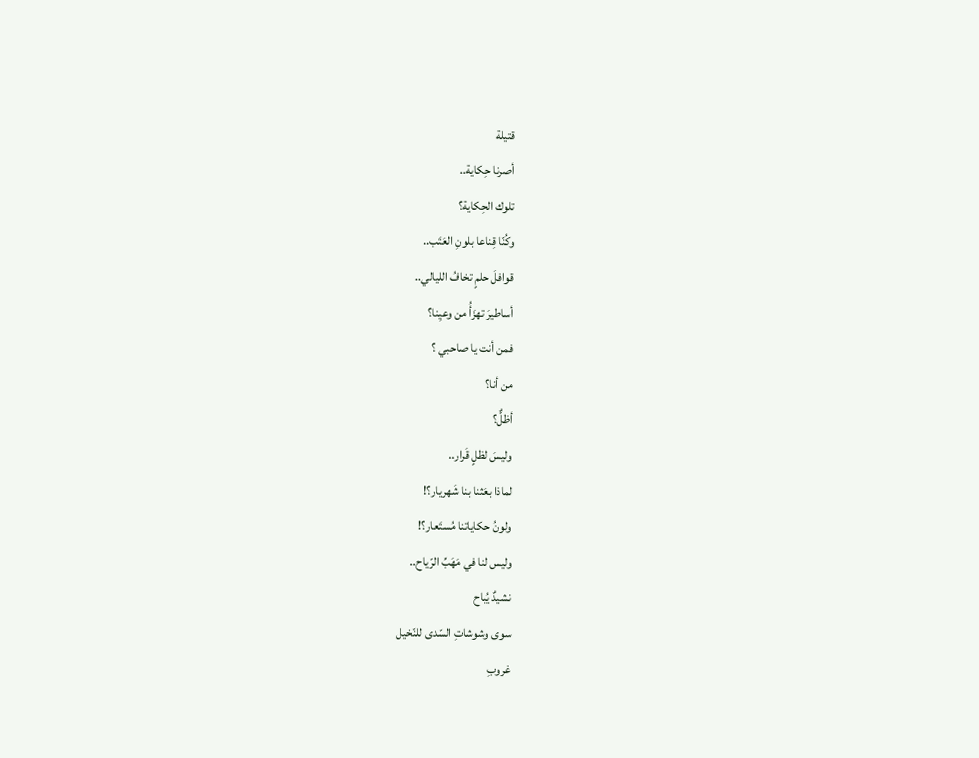قتيلة
أصرنا حِكاية..
تلوك الحِكاية؟
وكُنّا قِناعا بلونِ العَتَب..
قوافلَ حلمٍ تخافُ الليالي..
أساطيرَ تهزَأُ من وعيِنا؟
فمن أنت يا صاحبي ؟
من أنا؟
أظلٌّ؟
وليسَ لظلٍ قَرار..
لماذا بعَثنا بنا شَهريار؟!
ولونُ حكاياتنا مُستَعار؟!
وليس لنا في مَهَبِّ الرّياح..
نشيدٌ يُباح
سوى وشوشاتِ السّدى للنّخيل
غروبِ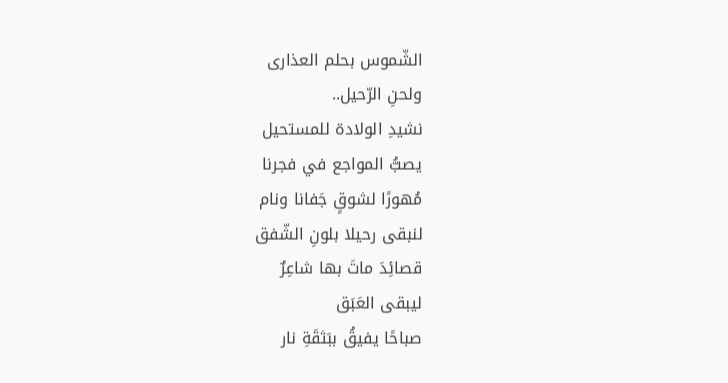الشّموس بحلم العذارى
ولحنِ الرّحيل..
نشيدِ الولادة للمستحيل
يصبُّ المواجع في فجرنا
مُهورًا لشوقٍ جَفانا ونام
لنبقى رحيلا بلونِ الشّفق
قصائِدَ ماتَ بها شاعِرٌ
ليبقى العَبَق
صباحًا يفيقُ ببَثقَةِ نار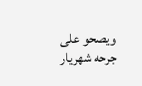ويصحو على جرحه شهريار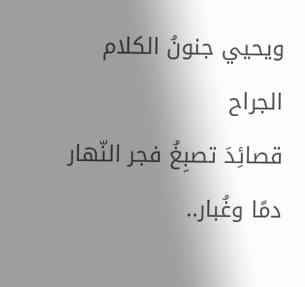ويحيي جنونُ الكلام الجراح
قصائِدَ تصبِغُ فجر النّهار
دمًا وغُبار..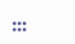:::